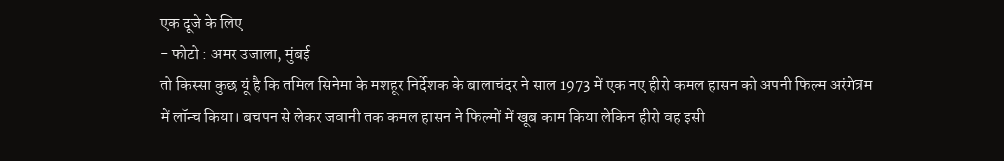एक दूजे के लिए
- फोटो : अमर उजाला, मुंबई
तो किस्सा कुछ यूं है कि तमिल सिनेमा के मशहूर निर्देशक के बालाचंदर ने साल 1973 में एक नए हीरो कमल हासन को अपनी फिल्म अरंगेत्रम में लॉन्च किया। बचपन से लेकर जवानी तक कमल हासन ने फिल्मों में खूब काम किया लेकिन हीरो वह इसी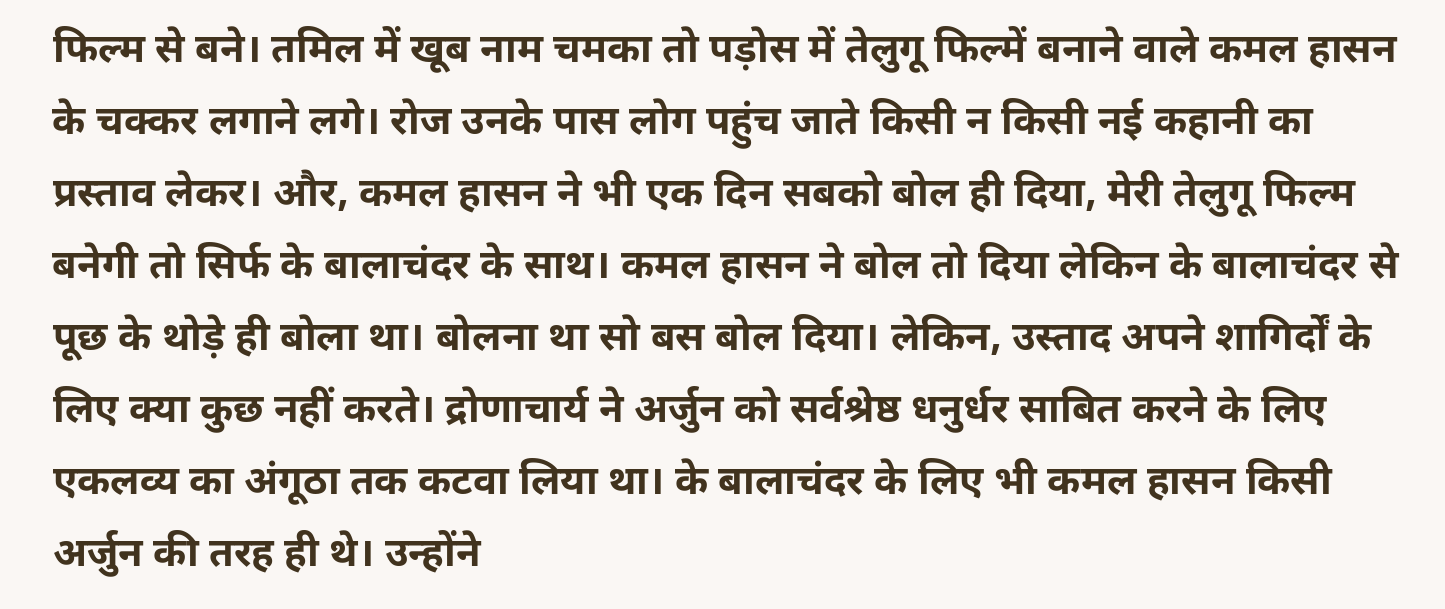फिल्म से बने। तमिल में खूब नाम चमका तो पड़ोस में तेलुगू फिल्में बनाने वाले कमल हासन के चक्कर लगाने लगे। रोज उनके पास लोग पहुंच जाते किसी न किसी नई कहानी का प्रस्ताव लेकर। और, कमल हासन ने भी एक दिन सबको बोल ही दिया, मेरी तेलुगू फिल्म बनेगी तो सिर्फ के बालाचंदर के साथ। कमल हासन ने बोल तो दिया लेकिन के बालाचंदर से पूछ के थोड़े ही बोला था। बोलना था सो बस बोल दिया। लेकिन, उस्ताद अपने शागिर्दों के लिए क्या कुछ नहीं करते। द्रोणाचार्य ने अर्जुन को सर्वश्रेष्ठ धनुर्धर साबित करने के लिए एकलव्य का अंगूठा तक कटवा लिया था। के बालाचंदर के लिए भी कमल हासन किसी अर्जुन की तरह ही थे। उन्होंने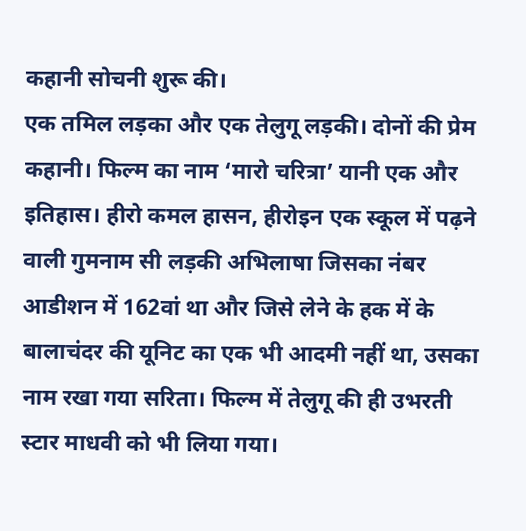कहानी सोचनी शुरू की।
एक तमिल लड़का और एक तेलुगू लड़की। दोनों की प्रेम कहानी। फिल्म का नाम ‘मारो चरित्रा’ यानी एक और इतिहास। हीरो कमल हासन, हीरोइन एक स्कूल में पढ़ने वाली गुमनाम सी लड़की अभिलाषा जिसका नंबर आडीशन में 162वां था और जिसे लेने के हक में के बालाचंदर की यूनिट का एक भी आदमी नहीं था, उसका नाम रखा गया सरिता। फिल्म में तेलुगू की ही उभरती स्टार माधवी को भी लिया गया।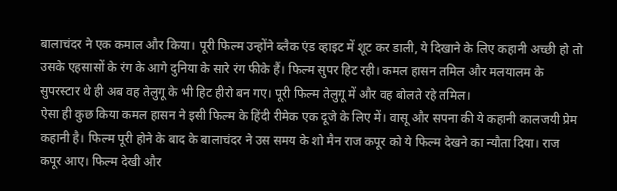बालाचंदर ने एक कमाल और किया। पूरी फिल्म उन्होंने ब्लैक एंड व्हाइट में शूट कर डाली, ये दिखाने के लिए कहानी अच्छी हो तो उसके एहसासों के रंग के आगे दुनिया के सारे रंग फीके हैं। फिल्म सुपर हिट रही। कमल हासन तमिल और मलयालम के सुपरस्टार थे ही अब वह तेलुगू के भी हिट हीरो बन गए। पूरी फिल्म तेलुगू में और वह बोलते रहे तमिल।
ऐसा ही कुछ किया कमल हासन ने इसी फिल्म के हिंदी रीमेक एक दूजे के लिए में। वासू और सपना की ये कहानी कालजयी प्रेम कहानी है। फिल्म पूरी होने के बाद के बालाचंदर ने उस समय के शो मैन राज कपूर को ये फिल्म देखने का न्यौता दिया। राज कपूर आए। फिल्म देखी और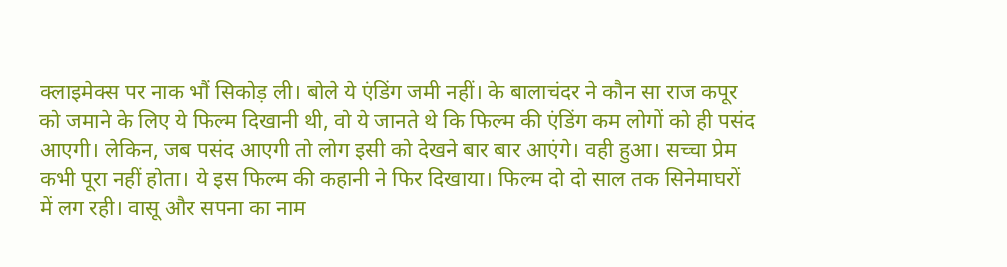क्लाइमेक्स पर नाक भौं सिकोड़ ली। बोले ये एंडिंग जमी नहीं। के बालाचंदर ने कौन सा राज कपूर को जमाने के लिए ये फिल्म दिखानी थी, वो ये जानते थे कि फिल्म की एंडिंग कम लोगों को ही पसंद आएगी। लेकिन, जब पसंद आएगी तो लोग इसी को देखने बार बार आएंगे। वही हुआ। सच्चा प्रेम कभी पूरा नहीं होता। ये इस फिल्म की कहानी ने फिर दिखाया। फिल्म दो दो साल तक सिनेमाघरों में लग रही। वासू और सपना का नाम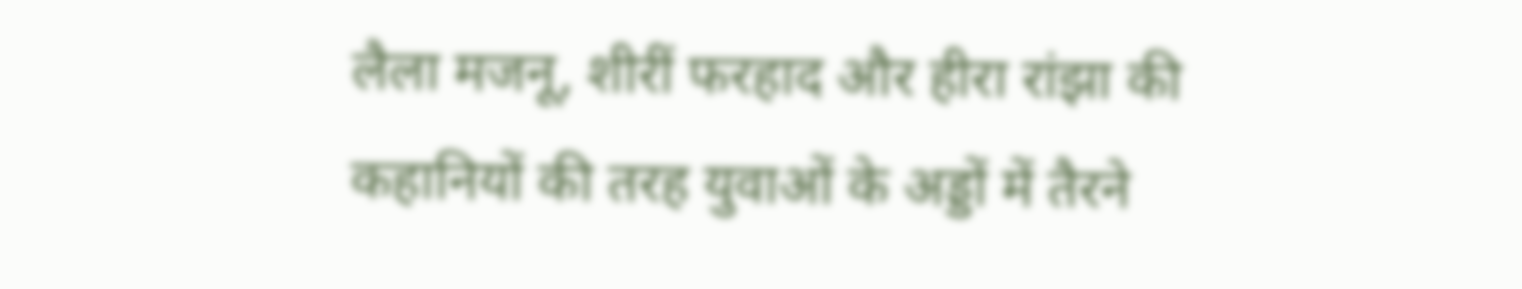लैला मजनू, शीरीं फरहाद और हीरा रांझा की कहानियों की तरह युवाओं के अड्डों में तैरने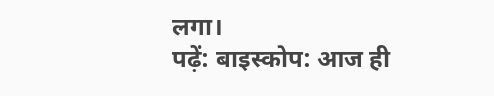लगा।
पढ़ें: बाइस्कोप: आज ही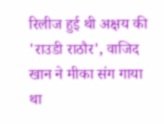रिलीज हुई थी अक्षय की 'राउडी राठौर', वाजिद खान ने मीका संग गाया था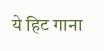ये हिट गाना